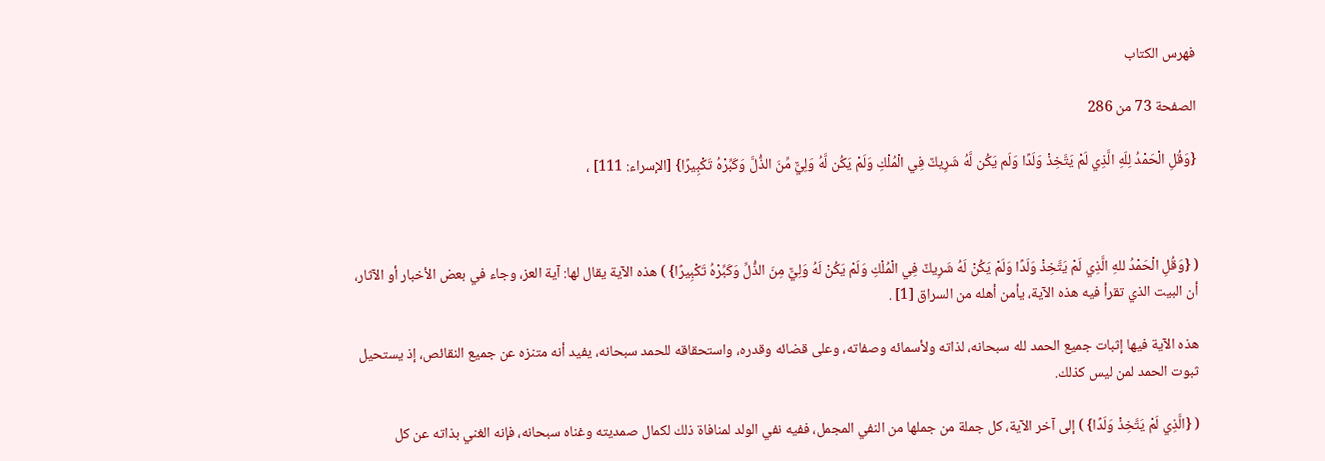فهرس الكتاب

الصفحة 73 من 286

{وَقُلِ الْحَمْدُ لِلّهِ الَّذِي لَمْ يَتَّخِذْ وَلَدًا وَلَم يَكُن لَّهُ شَرِيكٌ فِي الْمُلْكِ وَلَمْ يَكُن لَّهُ وَلِيٌّ مِّنَ الذُّلَّ وَكَبِّرْهُ تَكْبِيرًا} [الإسراء: 111] ،



( {وَقُلِ الْحَمْدُ للهِ الَّذِي لَمْ يَتَّخِذْ وَلَدًا وَلَمْ يَكُنْ لَهُ شَرِيكٌ فِي الْمُلْكِ وَلَمْ يَكُنْ لَهُ وَلِيٌّ مِنَ الذُّلِّ وَكَبِّرْهُ تَكْبِيرًا} ) هذه الآية يقال لها: آية العز، وجاء في بعض الأخبار أو الآثار، أن البيت الذي تقرأ فيه هذه الآية، يأمن أهله من السراق [1] .

هذه الآية فيها إثبات جميع الحمد لله سبحانه، لذاته ولأسمائه وصفاته، وعلى قضائه وقدره، واستحقاقه للحمد سبحانه، يفيد أنه متنزه عن جميع النقائص، إذ يستحيل ثبوت الحمد لمن ليس كذلك.

( {الَّذِي لَمْ يَتَّخِذْ وَلَدًا} ) إلى آخر الآية، كل جملة من جملها من النفي المجمل، ففيه نفي الولد لمنافاة ذلك لكمال صمديته وغناه سبحانه، فإنه الغني بذاته عن كل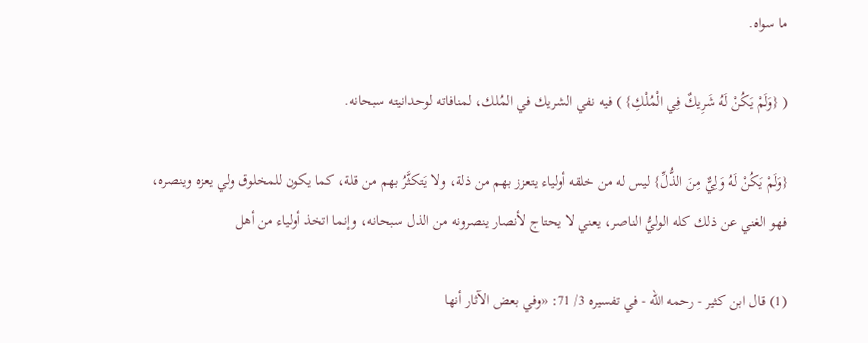ما سواه.

( {وَلَمْ يَكُنْ لَهُ شَرِيكٌ فِي الْمُلْكِ} ) فيه نفي الشريك في المُلك، لمنافاته لوحدانيته سبحانه.

{وَلَمْ يَكُنْ لَهُ وَلِيٌّ مِنَ الذُّلِّ} ليس له من خلقه أولياء يتعزز بهم من ذلة، ولا يَتكثَّرُ بهم من قلة، كما يكون للمخلوق ولي يعزه وينصره، فهو الغني عن ذلك كله الوليُّ الناصر، يعني لا يحتاج لأنصار ينصرونه من الذل سبحانه، وإنما اتخذ أولياء من أهل

(1) قال ابن كثير - رحمه الله - في تفسيره 3/ 71: «وفي بعض الآثار أنها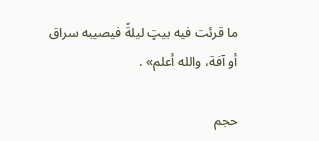ما قرئت فيه بيتٍ ليلةً فيصيبه سراق أو آفة، والله أعلم» .

حجم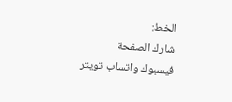الخط:
شارك الصفحة
فيسبوك واتساب تويتر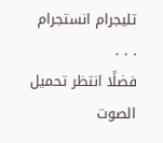تليجرام انستجرام
. . .
فضلًا انتظر تحميل الصوت